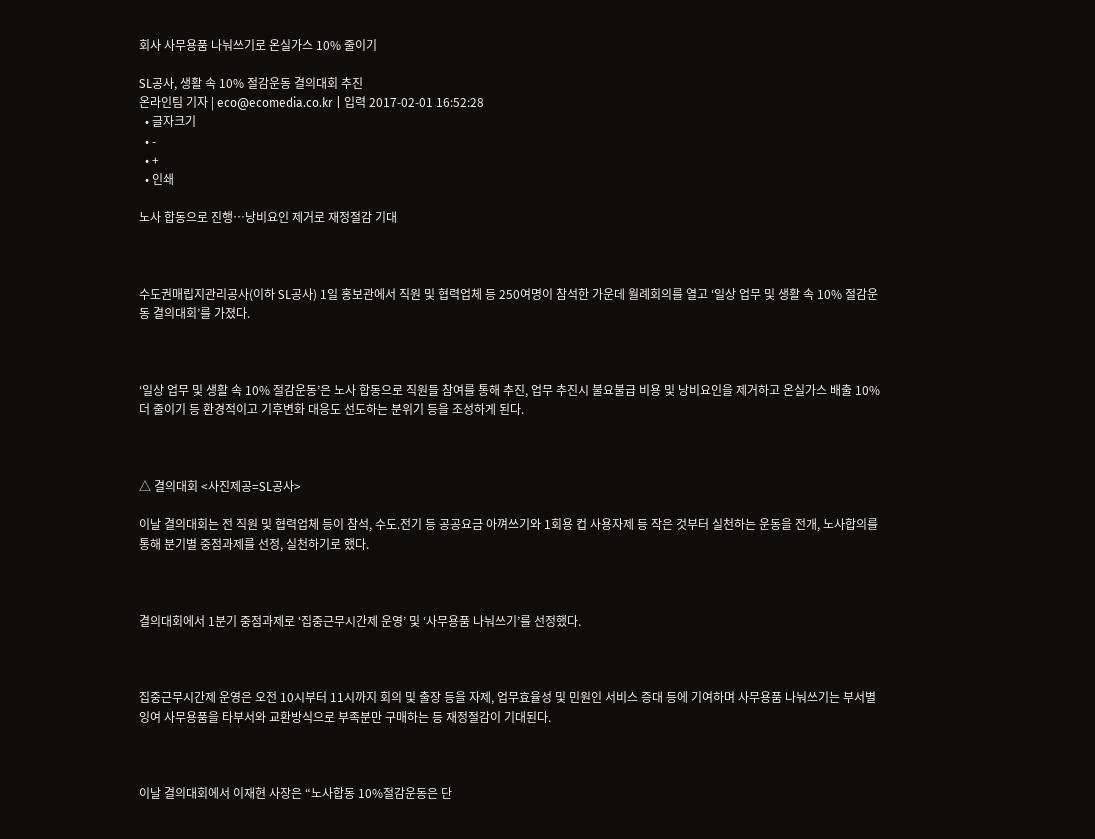회사 사무용품 나눠쓰기로 온실가스 10% 줄이기

SL공사, 생활 속 10% 절감운동 결의대회 추진
온라인팀 기자 | eco@ecomedia.co.kr | 입력 2017-02-01 16:52:28
  • 글자크기
  • -
  • +
  • 인쇄

노사 합동으로 진행…낭비요인 제거로 재정절감 기대



수도권매립지관리공사(이하 SL공사) 1일 홍보관에서 직원 및 협력업체 등 250여명이 참석한 가운데 월례회의를 열고 ‘일상 업무 및 생활 속 10% 절감운동 결의대회’를 가졌다.



‘일상 업무 및 생활 속 10% 절감운동’은 노사 합동으로 직원들 참여를 통해 추진, 업무 추진시 불요불급 비용 및 낭비요인을 제거하고 온실가스 배출 10% 더 줄이기 등 환경적이고 기후변화 대응도 선도하는 분위기 등을 조성하게 된다.



△ 결의대회 <사진제공=SL공사>

이날 결의대회는 전 직원 및 협력업체 등이 참석, 수도.전기 등 공공요금 아껴쓰기와 1회용 컵 사용자제 등 작은 것부터 실천하는 운동을 전개, 노사합의를 통해 분기별 중점과제를 선정, 실천하기로 했다.



결의대회에서 1분기 중점과제로 ‘집중근무시간제 운영’ 및 ‘사무용품 나눠쓰기’를 선정했다.



집중근무시간제 운영은 오전 10시부터 11시까지 회의 및 출장 등을 자제, 업무효율성 및 민원인 서비스 증대 등에 기여하며 사무용품 나눠쓰기는 부서별 잉여 사무용품을 타부서와 교환방식으로 부족분만 구매하는 등 재정절감이 기대된다.



이날 결의대회에서 이재현 사장은 “노사합동 10%절감운동은 단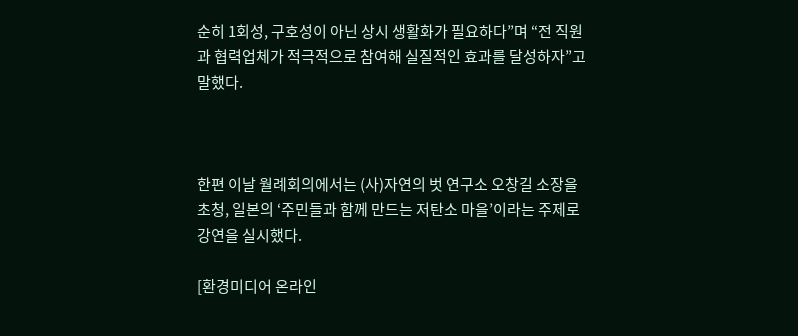순히 1회성, 구호성이 아닌 상시 생활화가 필요하다”며 “전 직원과 협력업체가 적극적으로 참여해 실질적인 효과를 달성하자”고 말했다.



한편 이날 월례회의에서는 (사)자연의 벗 연구소 오창길 소장을 초청, 일본의 ‘주민들과 함께 만드는 저탄소 마을’이라는 주제로 강연을 실시했다.

[환경미디어 온라인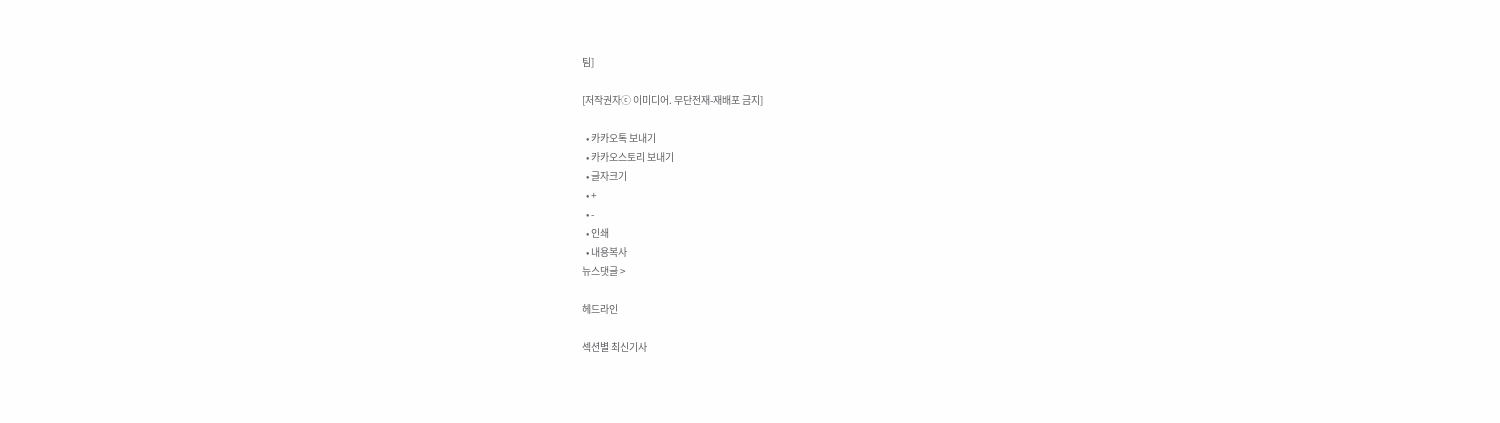팀]

[저작권자ⓒ 이미디어. 무단전재-재배포 금지]

  • 카카오톡 보내기
  • 카카오스토리 보내기
  • 글자크기
  • +
  • -
  • 인쇄
  • 내용복사
뉴스댓글 >

헤드라인

섹션별 최신기사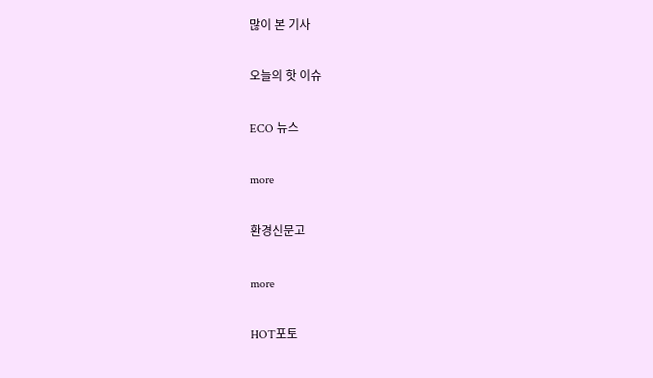많이 본 기사

오늘의 핫 이슈

ECO 뉴스

more

환경신문고

more

HOT포토